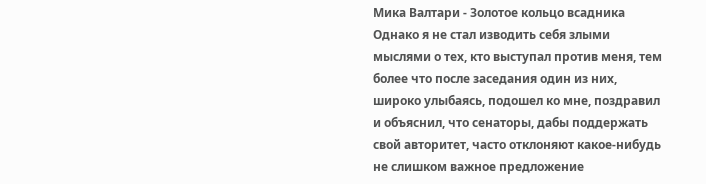Мика Валтари - Золотое кольцо всадника
Однако я не стал изводить себя злыми мыслями о тех, кто выступал против меня, тем более что после заседания один из них, широко улыбаясь, подошел ко мне, поздравил и объяснил, что сенаторы, дабы поддержать свой авторитет, часто отклоняют какое-нибудь не слишком важное предложение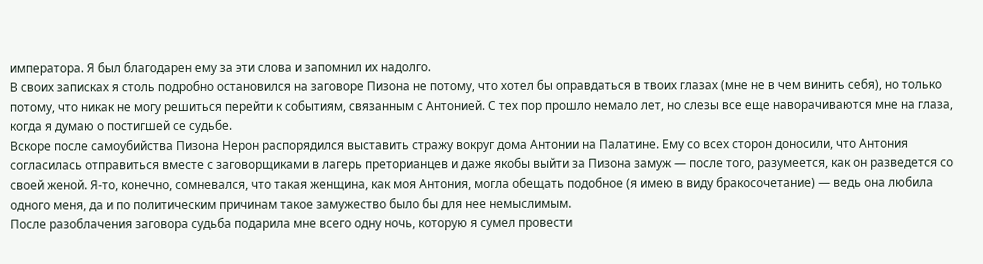императора. Я был благодарен ему за эти слова и запомнил их надолго.
В своих записках я столь подробно остановился на заговоре Пизона не потому, что хотел бы оправдаться в твоих глазах (мне не в чем винить себя), но только потому, что никак не могу решиться перейти к событиям, связанным с Антонией. С тех пор прошло немало лет, но слезы все еще наворачиваются мне на глаза, когда я думаю о постигшей се судьбе.
Вскоре после самоубийства Пизона Нерон распорядился выставить стражу вокруг дома Антонии на Палатине. Ему со всех сторон доносили, что Антония согласилась отправиться вместе с заговорщиками в лагерь преторианцев и даже якобы выйти за Пизона замуж — после того, разумеется, как он разведется со своей женой. Я-то, конечно, сомневался, что такая женщина, как моя Антония, могла обещать подобное (я имею в виду бракосочетание) — ведь она любила одного меня, да и по политическим причинам такое замужество было бы для нее немыслимым.
После разоблачения заговора судьба подарила мне всего одну ночь, которую я сумел провести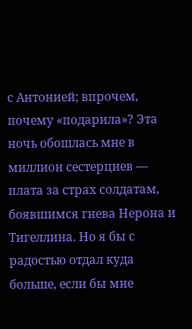с Антонией; впрочем, почему «подарила»? Эта ночь обошлась мне в миллион сестерциев — плата за страх солдатам, боявшимся гнева Нерона и Тигеллина. Но я бы с радостью отдал куда больше, если бы мне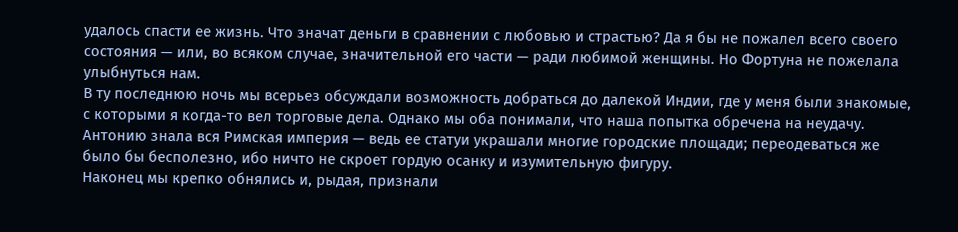удалось спасти ее жизнь. Что значат деньги в сравнении с любовью и страстью? Да я бы не пожалел всего своего состояния — или, во всяком случае, значительной его части — ради любимой женщины. Но Фортуна не пожелала улыбнуться нам.
В ту последнюю ночь мы всерьез обсуждали возможность добраться до далекой Индии, где у меня были знакомые, с которыми я когда-то вел торговые дела. Однако мы оба понимали, что наша попытка обречена на неудачу. Антонию знала вся Римская империя — ведь ее статуи украшали многие городские площади; переодеваться же было бы бесполезно, ибо ничто не скроет гордую осанку и изумительную фигуру.
Наконец мы крепко обнялись и, рыдая, признали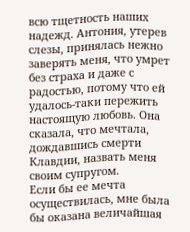всю тщетность наших надежд. Антония, утерев слезы, принялась нежно заверять меня, что умрет без страха и даже с радостью, потому что ей удалось-таки пережить настоящую любовь. Она сказала, что мечтала, дождавшись смерти Клавдии, назвать меня своим супругом.
Если бы ее мечта осуществилась, мне была бы оказана величайшая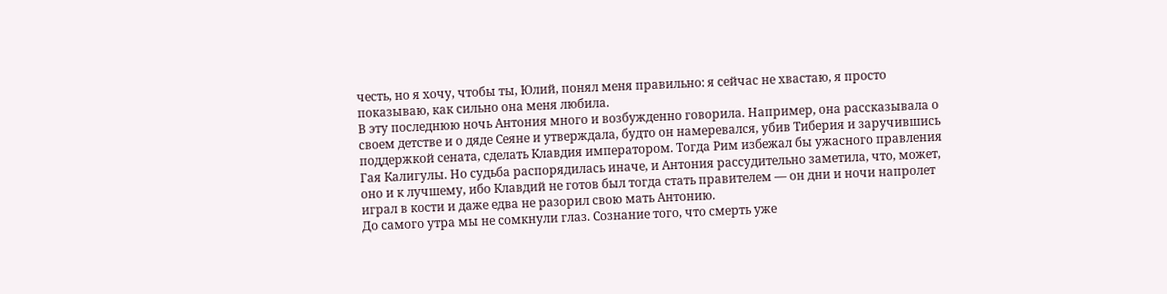честь, но я хочу, чтобы ты, Юлий, понял меня правильно: я сейчас не хвастаю, я просто показываю, как сильно она меня любила.
В эту последнюю ночь Антония много и возбужденно говорила. Например, она рассказывала о своем детстве и о дяде Сеяне и утверждала, будто он намеревался, убив Тиберия и заручившись поддержкой сената, сделать Клавдия императором. Тогда Рим избежал бы ужасного правления Гая Калигулы. Но судьба распорядилась иначе, и Антония рассудительно заметила, что, может, оно и к лучшему, ибо Клавдий не готов был тогда стать правителем — он дни и ночи напролет играл в кости и даже едва не разорил свою мать Антонию.
До самого утра мы не сомкнули глаз. Сознание того, что смерть уже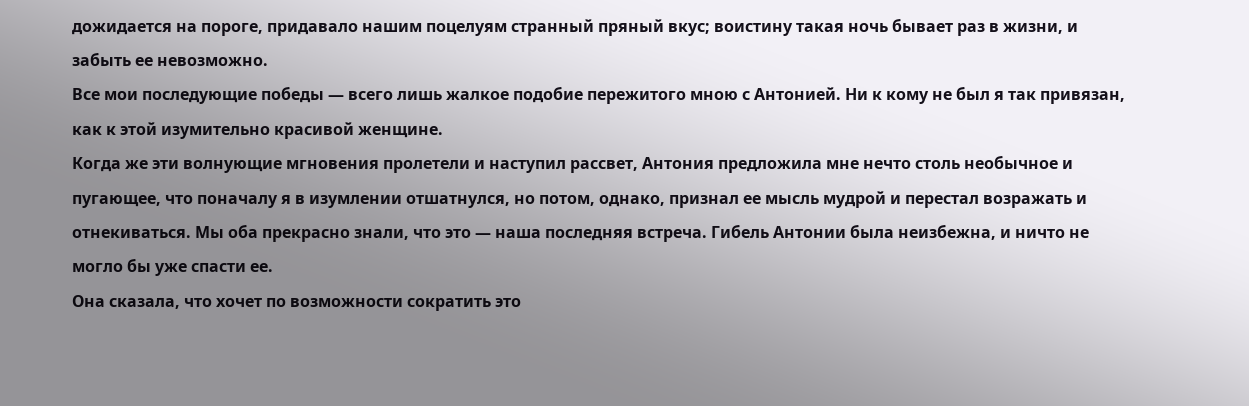дожидается на пороге, придавало нашим поцелуям странный пряный вкус; воистину такая ночь бывает раз в жизни, и забыть ее невозможно.
Все мои последующие победы — всего лишь жалкое подобие пережитого мною с Антонией. Ни к кому не был я так привязан, как к этой изумительно красивой женщине.
Когда же эти волнующие мгновения пролетели и наступил рассвет, Антония предложила мне нечто столь необычное и пугающее, что поначалу я в изумлении отшатнулся, но потом, однако, признал ее мысль мудрой и перестал возражать и отнекиваться. Мы оба прекрасно знали, что это — наша последняя встреча. Гибель Антонии была неизбежна, и ничто не могло бы уже спасти ее.
Она сказала, что хочет по возможности сократить это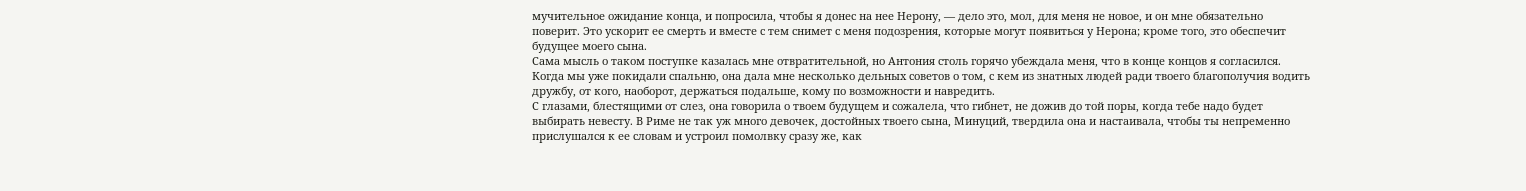мучительное ожидание конца, и попросила, чтобы я донес на нее Нерону, — дело это, мол, для меня не новое, и он мне обязательно поверит. Это ускорит ее смерть и вместе с тем снимет с меня подозрения, которые могут появиться у Нерона; кроме того, это обеспечит будущее моего сына.
Сама мысль о таком поступке казалась мне отвратительной, но Антония столь горячо убеждала меня, что в конце концов я согласился.
Когда мы уже покидали спальню, она дала мне несколько дельных советов о том, с кем из знатных людей ради твоего благополучия водить дружбу, от кого, наоборот, держаться подальше, кому по возможности и навредить.
С глазами, блестящими от слез, она говорила о твоем будущем и сожалела, что гибнет, не дожив до той поры, когда тебе надо будет выбирать невесту. В Риме не так уж много девочек, достойных твоего сына, Минуций, твердила она и настаивала, чтобы ты непременно прислушался к ее словам и устроил помолвку сразу же, как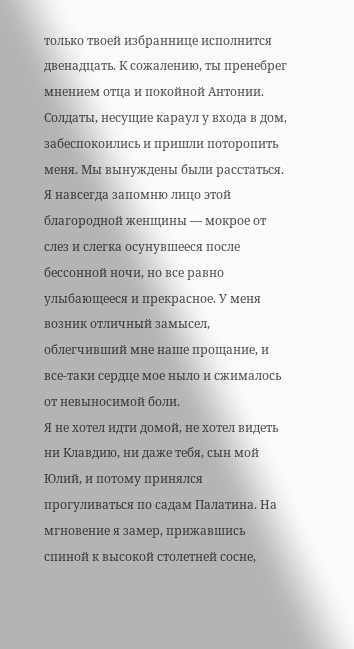только твоей избраннице исполнится двенадцать. К сожалению, ты пренебрег мнением отца и покойной Антонии.
Солдаты, несущие караул у входа в дом, забеспокоились и пришли поторопить меня. Мы вынуждены были расстаться. Я навсегда запомню лицо этой благородной женщины — мокрое от слез и слегка осунувшееся после бессонной ночи, но все равно улыбающееся и прекрасное. У меня возник отличный замысел, облегчивший мне наше прощание, и все-таки сердце мое ныло и сжималось от невыносимой боли.
Я не хотел идти домой, не хотел видеть ни Клавдию, ни даже тебя, сын мой Юлий, и потому принялся прогуливаться по садам Палатина. На мгновение я замер, прижавшись спиной к высокой столетней сосне,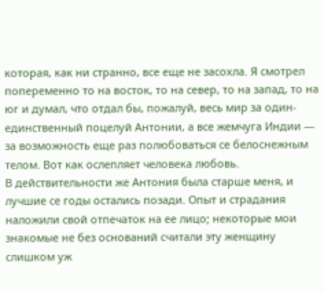которая, как ни странно, все еще не засохла. Я смотрел попеременно то на восток, то на север, то на запад, то на юг и думал, что отдал бы, пожалуй, весь мир за один-единственный поцелуй Антонии, а все жемчуга Индии — за возможность еще раз полюбоваться се белоснежным телом. Вот как ослепляет человека любовь.
В действительности же Антония была старше меня, и лучшие се годы остались позади. Опыт и страдания наложили свой отпечаток на ее лицо; некоторые мои знакомые не без оснований считали эту женщину слишком уж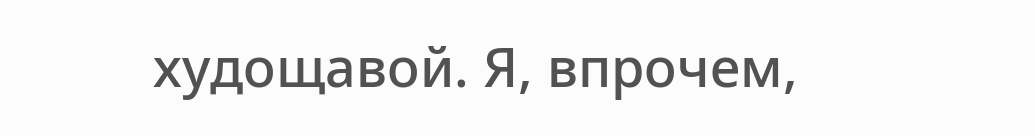худощавой. Я, впрочем,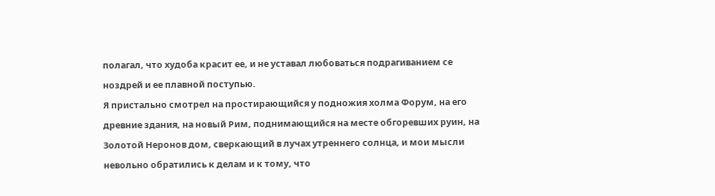полагал, что худоба красит ее, и не уставал любоваться подрагиванием се ноздрей и ее плавной поступью.
Я пристально смотрел на простирающийся у подножия холма Форум, на его древние здания, на новый Рим, поднимающийся на месте обгоревших руин, на Золотой Неронов дом, сверкающий в лучах утреннего солнца, и мои мысли невольно обратились к делам и к тому, что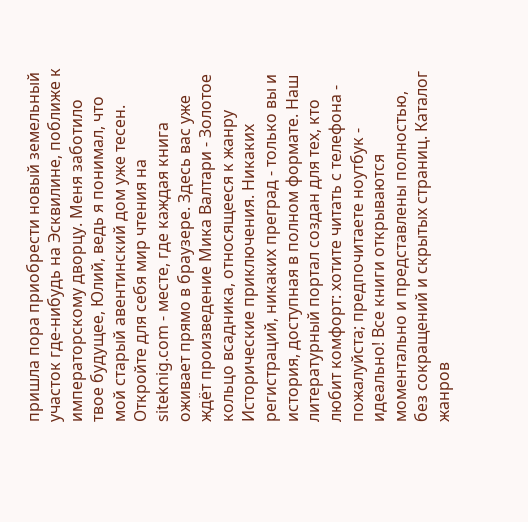пришла пора приобрести новый земельный участок где-нибудь на Эсквилине, поближе к императорскому дворцу. Меня заботило твое будущее, Юлий, ведь я понимал, что мой старый авентинский дом уже тесен.
Откройте для себя мир чтения на siteknig.com - месте, где каждая книга оживает прямо в браузере. Здесь вас уже ждёт произведение Мика Валтари - Золотое кольцо всадника, относящееся к жанру Исторические приключения. Никаких регистраций, никаких преград - только вы и история, доступная в полном формате. Наш литературный портал создан для тех, кто любит комфорт: хотите читать с телефона - пожалуйста; предпочитаете ноутбук - идеально! Все книги открываются моментально и представлены полностью, без сокращений и скрытых страниц. Каталог жанров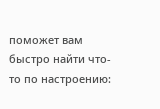поможет вам быстро найти что-то по настроению: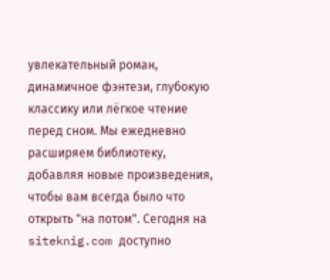увлекательный роман, динамичное фэнтези, глубокую классику или лёгкое чтение перед сном. Мы ежедневно расширяем библиотеку, добавляя новые произведения, чтобы вам всегда было что открыть "на потом". Сегодня на siteknig.com доступно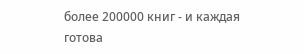более 200000 книг - и каждая готова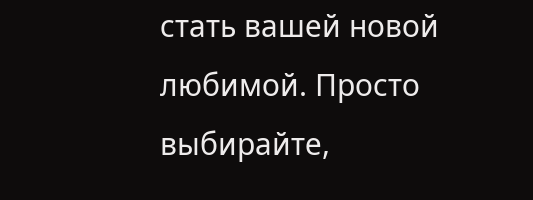стать вашей новой любимой. Просто выбирайте,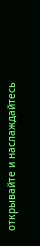открывайте и наслаждайтесь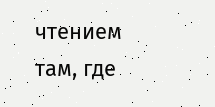чтением там, где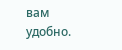вам удобно.